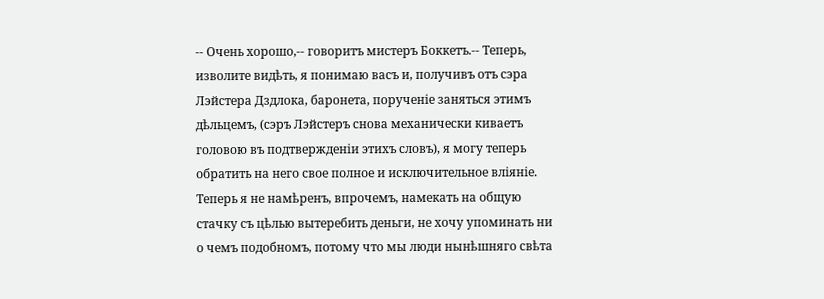-- Очень хорошо,-- говоритъ мистеръ Боккетъ.-- Теперь, изволите видѣть, я понимаю васъ и, получивъ отъ сэра Лэйстера Дздлока, баронета, порученіе заняться этимъ дѣльцемъ, (сэръ Лэйстеръ снова механически киваетъ головою въ подтвержденіи этихъ словъ), я могу теперь обратить на него свое полное и исключительное вліяніе. Теперь я не намѣренъ, впрочемъ, намекать на общую стачку съ цѣлью вытеребить деньги, не хочу упоминать ни о чемъ подобномъ, потому что мы люди нынѣшняго свѣта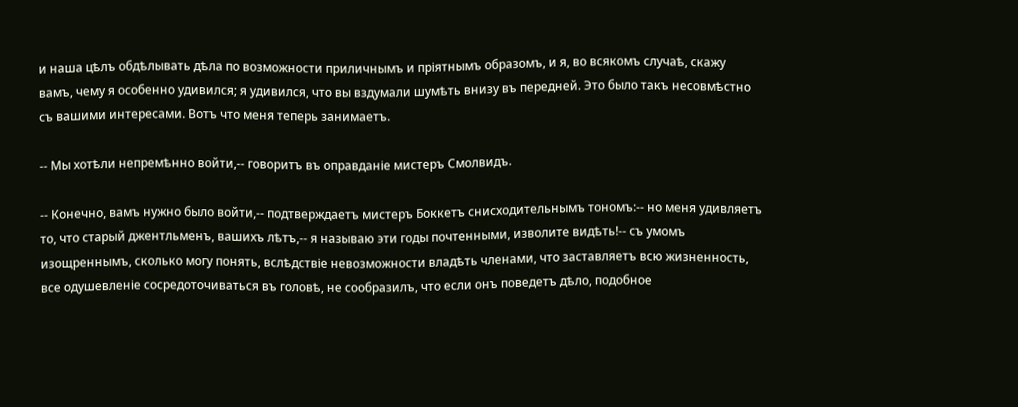и наша цѣлъ обдѣлывать дѣла по возможности приличнымъ и пріятнымъ образомъ, и я, во всякомъ случаѣ, скажу вамъ, чему я особенно удивился; я удивился, что вы вздумали шумѣть внизу въ передней. Это было такъ несовмѣстно съ вашими интересами. Вотъ что меня теперь занимаетъ.

-- Мы хотѣли непремѣнно войти,-- говоритъ въ оправданіе мистеръ Смолвидъ.

-- Конечно, вамъ нужно было войти,-- подтверждаетъ мистеръ Боккетъ снисходительнымъ тономъ:-- но меня удивляетъ то, что старый джентльменъ, вашихъ лѣтъ,-- я называю эти годы почтенными, изволите видѣть!-- съ умомъ изощреннымъ, сколько могу понять, вслѣдствіе невозможности владѣть членами, что заставляетъ всю жизненность, все одушевленіе сосредоточиваться въ головѣ, не сообразилъ, что если онъ поведетъ дѣло, подобное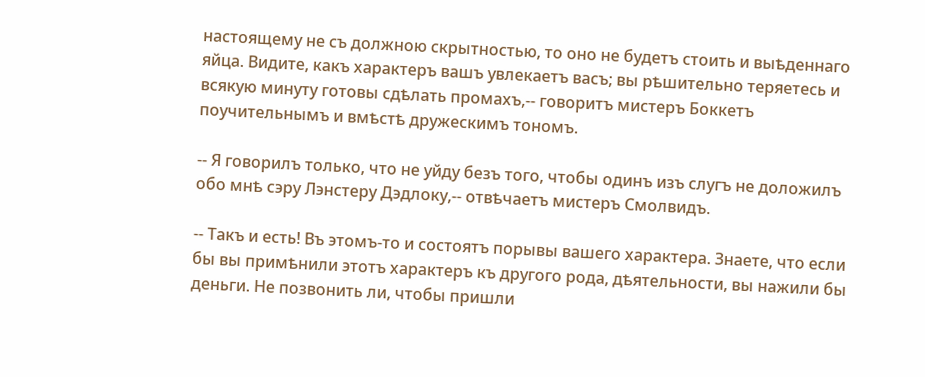настоящему не съ должною скрытностью, то оно не будетъ стоить и выѣденнаго яйца. Видите, какъ характеръ вашъ увлекаетъ васъ; вы рѣшительно теряетесь и всякую минуту готовы сдѣлать промахъ,-- говоритъ мистеръ Боккетъ поучительнымъ и вмѣстѣ дружескимъ тономъ.

-- Я говорилъ только, что не уйду безъ того, чтобы одинъ изъ слугъ не доложилъ обо мнѣ сэру Лэнстеру Дэдлоку,-- отвѣчаетъ мистеръ Смолвидъ.

-- Такъ и есть! Въ этомъ-то и состоятъ порывы вашего характера. Знаете, что если бы вы примѣнили этотъ характеръ къ другого рода, дѣятельности, вы нажили бы деньги. Не позвонить ли, чтобы пришли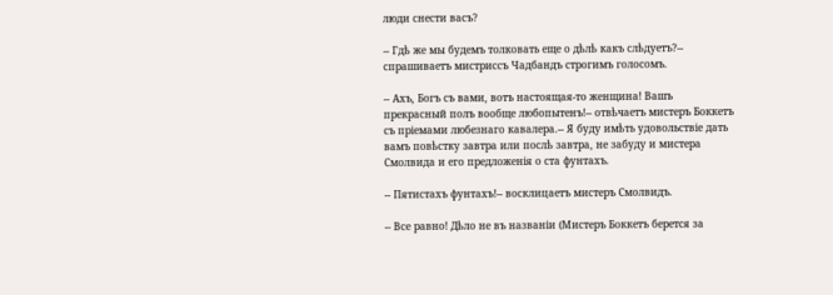люди снести васъ?

-- Гдѣ же мы будемъ толковать еще о дѣлѣ какъ слѣдуетъ?-- спрашиваетъ мистриссъ Чадбандъ строгимъ голосомъ.

-- Ахъ, Богъ съ вами, вотъ настоящая-то женщина! Вашъ прекрасный полъ вообще любопытенъ!-- отвѣчаетъ мистеръ Боккетъ съ пріемами любезнаго кавалера.-- Я буду имѣть удовольствіе дать вамъ повѣстку завтра или послѣ завтра, не забуду и мистера Смолвида и его предложенія о ста фунтахъ.

-- Пятистахъ фунтахъ!-- восклицаетъ мистеръ Смолвидъ.

-- Все равно! Дѣло не въ названіи (Мистеръ Боккетъ берется за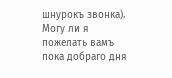шнурокъ звонка). Могу ли я пожелать вамъ пока добраго дня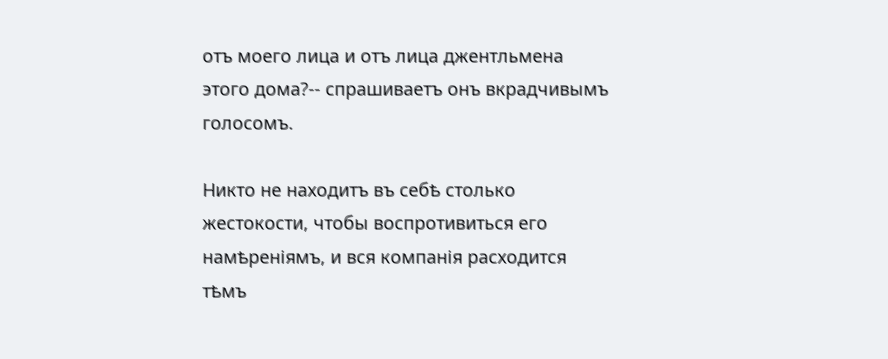отъ моего лица и отъ лица джентльмена этого дома?-- спрашиваетъ онъ вкрадчивымъ голосомъ.

Никто не находитъ въ себѣ столько жестокости, чтобы воспротивиться его намѣреніямъ, и вся компанія расходится тѣмъ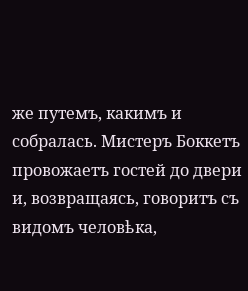же путемъ, какимъ и собралась. Мистеръ Боккетъ провожаетъ гостей до двери и, возвращаясь, говоритъ съ видомъ человѣка,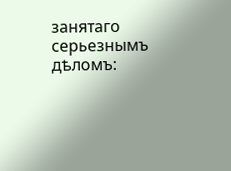занятаго серьезнымъ дѣломъ: